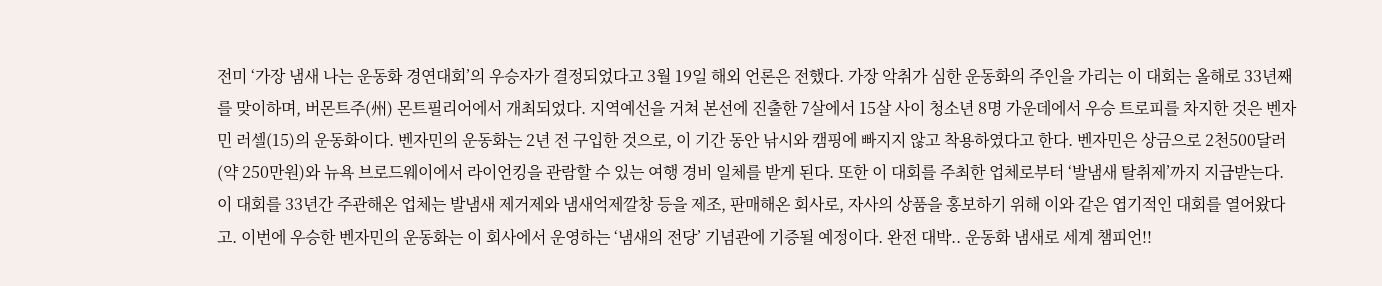전미 ‘가장 냄새 나는 운동화 경연대회’의 우승자가 결정되었다고 3월 19일 해외 언론은 전했다. 가장 악취가 심한 운동화의 주인을 가리는 이 대회는 올해로 33년째를 맞이하며, 버몬트주(州) 몬트필리어에서 개최되었다. 지역예선을 거쳐 본선에 진출한 7살에서 15살 사이 청소년 8명 가운데에서 우승 트로피를 차지한 것은 벤자민 러셀(15)의 운동화이다. 벤자민의 운동화는 2년 전 구입한 것으로, 이 기간 동안 낚시와 캠핑에 빠지지 않고 착용하였다고 한다. 벤자민은 상금으로 2천500달러(약 250만원)와 뉴욕 브로드웨이에서 라이언킹을 관람할 수 있는 여행 경비 일체를 받게 된다. 또한 이 대회를 주최한 업체로부터 ‘발냄새 탈취제’까지 지급받는다. 이 대회를 33년간 주관해온 업체는 발냄새 제거제와 냄새억제깔창 등을 제조, 판매해온 회사로, 자사의 상품을 홍보하기 위해 이와 같은 엽기적인 대회를 열어왔다고. 이번에 우승한 벤자민의 운동화는 이 회사에서 운영하는 ‘냄새의 전당’ 기념관에 기증될 예정이다. 완전 대박.. 운동화 냄새로 세계 챔피언!!